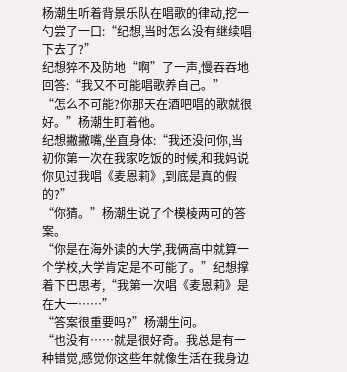杨潮生听着背景乐队在唱歌的律动,挖一勺尝了一口:“纪想,当时怎么没有继续唱下去了?”
纪想猝不及防地“啊”了一声,慢吞吞地回答:“我又不可能唱歌养自己。”
“怎么不可能?你那天在酒吧唱的歌就很好。”杨潮生盯着他。
纪想撇撇嘴,坐直身体:“我还没问你,当初你第一次在我家吃饭的时候,和我妈说你见过我唱《麦恩莉》,到底是真的假的?”
“你猜。”杨潮生说了个模棱两可的答案。
“你是在海外读的大学,我俩高中就算一个学校,大学肯定是不可能了。”纪想撑着下巴思考,“我第一次唱《麦恩莉》是在大一……”
“答案很重要吗?”杨潮生问。
“也没有……就是很好奇。我总是有一种错觉,感觉你这些年就像生活在我身边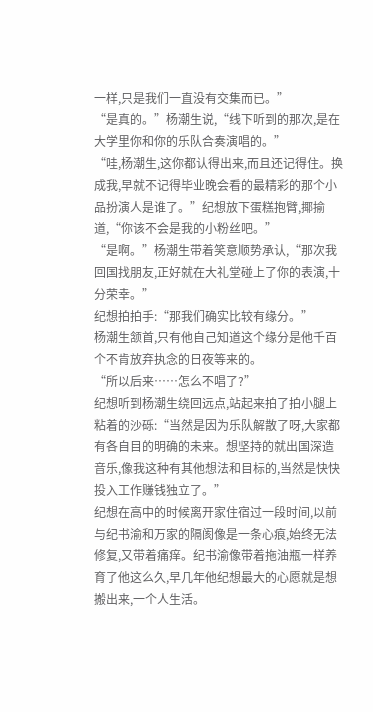一样,只是我们一直没有交集而已。”
“是真的。”杨潮生说,“线下听到的那次,是在大学里你和你的乐队合奏演唱的。”
“哇,杨潮生,这你都认得出来,而且还记得住。换成我,早就不记得毕业晚会看的最精彩的那个小品扮演人是谁了。”纪想放下蛋糕抱臂,揶揄道,“你该不会是我的小粉丝吧。”
“是啊。”杨潮生带着笑意顺势承认,“那次我回国找朋友,正好就在大礼堂碰上了你的表演,十分荣幸。”
纪想拍拍手:“那我们确实比较有缘分。”
杨潮生颔首,只有他自己知道这个缘分是他千百个不肯放弃执念的日夜等来的。
“所以后来……怎么不唱了?”
纪想听到杨潮生绕回远点,站起来拍了拍小腿上粘着的沙砾:“当然是因为乐队解散了呀,大家都有各自目的明确的未来。想坚持的就出国深造音乐,像我这种有其他想法和目标的,当然是快快投入工作赚钱独立了。”
纪想在高中的时候离开家住宿过一段时间,以前与纪书渝和万家的隔阂像是一条心痕,始终无法修复,又带着痛痒。纪书渝像带着拖油瓶一样养育了他这么久,早几年他纪想最大的心愿就是想搬出来,一个人生活。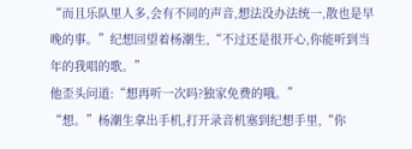“而且乐队里人多,会有不同的声音,想法没办法统一,散也是早晚的事。”纪想回望着杨潮生,“不过还是很开心,你能听到当年的我唱的歌。”
他歪头问道:“想再听一次吗?独家免费的哦。”
“想。”杨潮生拿出手机,打开录音机塞到纪想手里,“你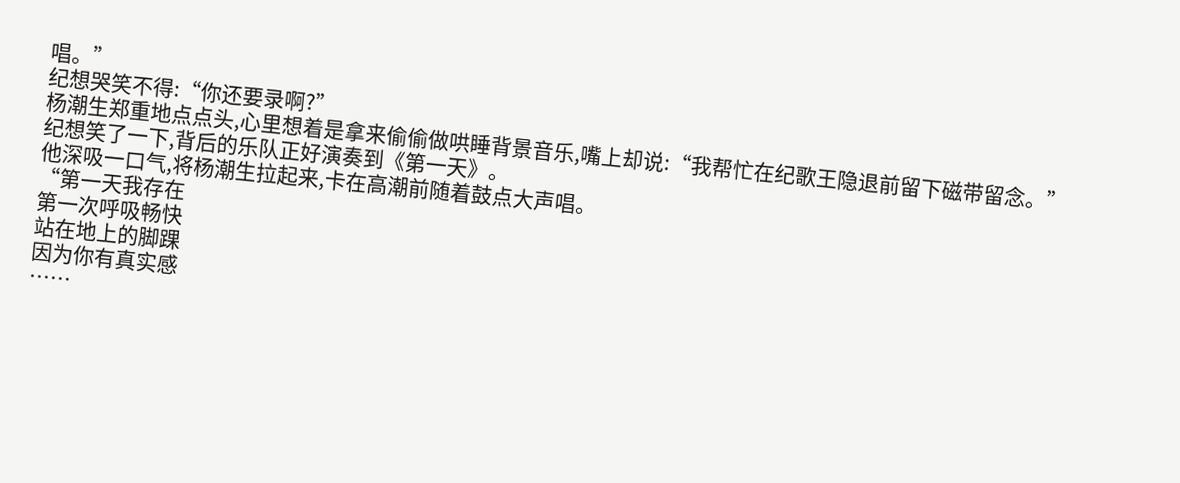唱。”
纪想哭笑不得:“你还要录啊?”
杨潮生郑重地点点头,心里想着是拿来偷偷做哄睡背景音乐,嘴上却说:“我帮忙在纪歌王隐退前留下磁带留念。”
纪想笑了一下,背后的乐队正好演奏到《第一天》。
他深吸一口气,将杨潮生拉起来,卡在高潮前随着鼓点大声唱。
“第一天我存在
第一次呼吸畅快
站在地上的脚踝
因为你有真实感
……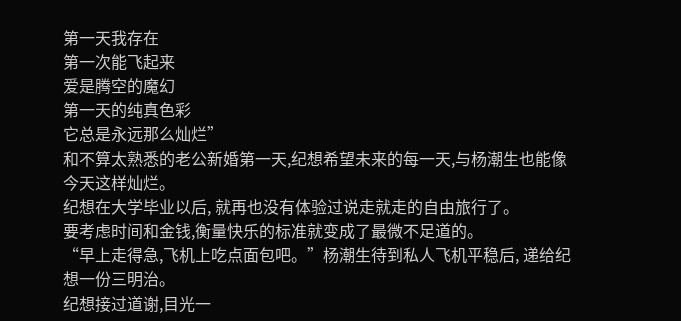第一天我存在
第一次能飞起来
爱是腾空的魔幻
第一天的纯真色彩
它总是永远那么灿烂”
和不算太熟悉的老公新婚第一天,纪想希望未来的每一天,与杨潮生也能像今天这样灿烂。
纪想在大学毕业以后, 就再也没有体验过说走就走的自由旅行了。
要考虑时间和金钱,衡量快乐的标准就变成了最微不足道的。
“早上走得急,飞机上吃点面包吧。”杨潮生待到私人飞机平稳后, 递给纪想一份三明治。
纪想接过道谢,目光一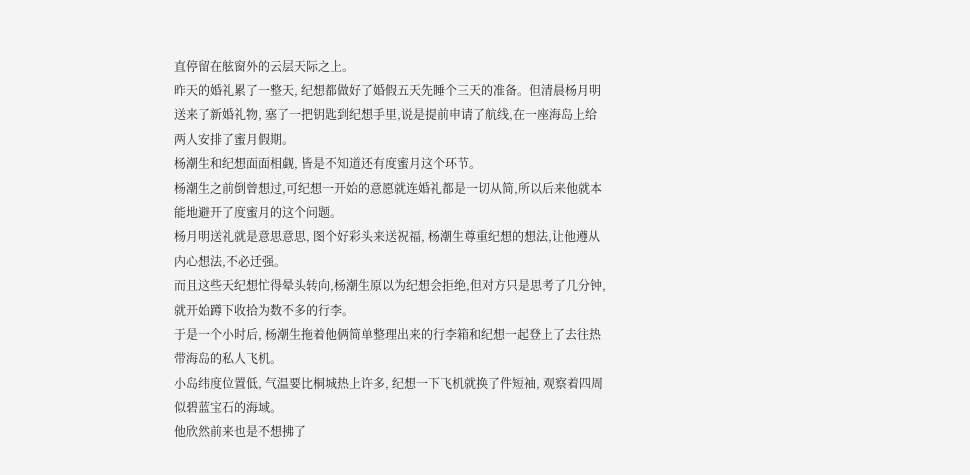直停留在舷窗外的云层天际之上。
昨天的婚礼累了一整天, 纪想都做好了婚假五天先睡个三天的准备。但清晨杨月明送来了新婚礼物, 塞了一把钥匙到纪想手里,说是提前申请了航线,在一座海岛上给两人安排了蜜月假期。
杨潮生和纪想面面相觑, 皆是不知道还有度蜜月这个环节。
杨潮生之前倒曾想过,可纪想一开始的意愿就连婚礼都是一切从简,所以后来他就本能地避开了度蜜月的这个问题。
杨月明送礼就是意思意思, 图个好彩头来送祝福, 杨潮生尊重纪想的想法,让他遵从内心想法,不必迁强。
而且这些天纪想忙得晕头转向,杨潮生原以为纪想会拒绝,但对方只是思考了几分钟,就开始蹲下收拾为数不多的行李。
于是一个小时后, 杨潮生拖着他俩简单整理出来的行李箱和纪想一起登上了去往热带海岛的私人飞机。
小岛纬度位置低, 气温要比桐城热上许多, 纪想一下飞机就换了件短袖, 观察着四周似碧蓝宝石的海域。
他欣然前来也是不想拂了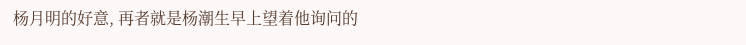杨月明的好意, 再者就是杨潮生早上望着他询问的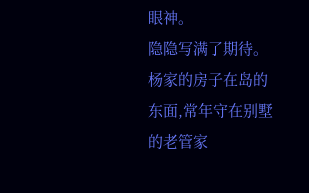眼神。
隐隐写满了期待。
杨家的房子在岛的东面,常年守在别墅的老管家